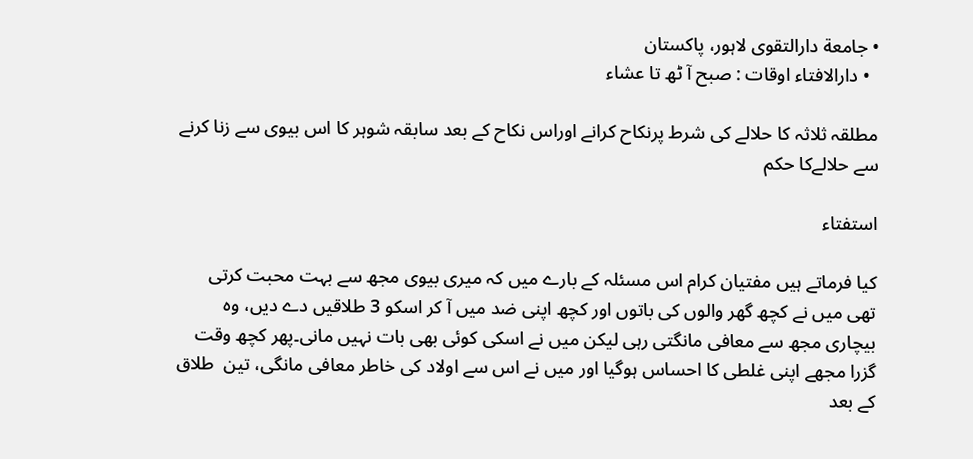• جامعة دارالتقوی لاہور، پاکستان
  • دارالافتاء اوقات : صبح آ ٹھ تا عشاء

مطلقہ ثلاثہ کا حلالے کی شرط پرنکاح کرانے اوراس نکاح کے بعد سابقہ شوہر کا اس بیوی سے زنا کرنے سے حلالےکا حکم

استفتاء

کیا فرماتے ہیں مفتیان کرام اس مسئلہ کے بارے میں کہ میری بیوی مجھ سے بہت محبت کرتی تھی میں نے کچھ گھر والوں کی باتوں اور کچھ اپنی ضد میں آ کر اسکو 3 طلاقیں دے دیں، وہ بیچاری مجھ سے معافی مانگتی رہی لیکن میں نے اسکی کوئی بھی بات نہیں مانی۔پھر کچھ وقت گزرا مجھے اپنی غلطی کا احساس ہوگیا اور میں نے اس سے اولاد کی خاطر معافی مانگی، تین  طلاق کے بعد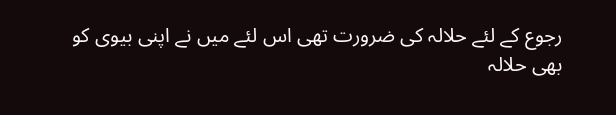رجوع کے لئے حلالہ کی ضرورت تھی اس لئے میں نے اپنی بیوی کو بھی حلالہ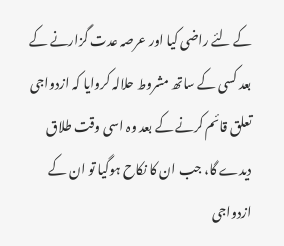کے لئے راضی کیا اور عرصہ عدت گزارنے کے بعد کسی کے ساتھ مشروط حلالہ کروایا کہ ازدواجی تعلق قائم کرنے کے بعد وہ اسی وقت طلاق دیدے گا، جب ان کا نکاح ہوگیا تو ان کے ازدواجی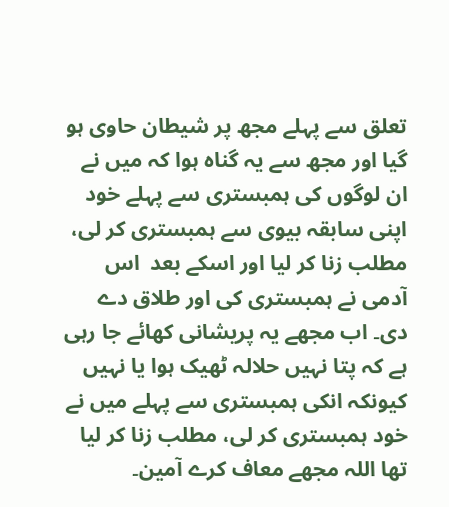تعلق سے پہلے مجھ پر شیطان حاوی ہو گیا اور مجھ سے یہ گناہ ہوا کہ میں نے ان لوگوں کی ہمبستری سے پہلے خود اپنی سابقہ بیوی سے ہمبستری کر لی، مطلب زنا کر لیا اور اسکے بعد  اس آدمی نے ہمبستری کی اور طلاق دے دی۔ اب مجھے یہ پریشانی کھائے جا رہی ہے کہ پتا نہیں حلالہ ٹھیک ہوا یا نہیں کیونکہ انکی ہمبستری سے پہلے میں نے خود ہمبستری کر لی، مطلب زنا کر لیا تھا اللہ مجھے معاف کرے آمین۔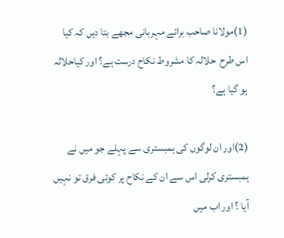(1)مولانا صاحب برائے مہربانی مجھے بتا دیں کہ کیا اس طرح  حلالہ کا مشروط نکاح درست ہے؟ اور کیاحلالہ ہو گیا ہے؟

(2)اور ان لوگوں کی ہمبستری سے پہلے جو میں نے ہمبستری کرلی اس سے ان کے نکاح پر کوئی فرق تو نہیں آیا ؟ اور اب میں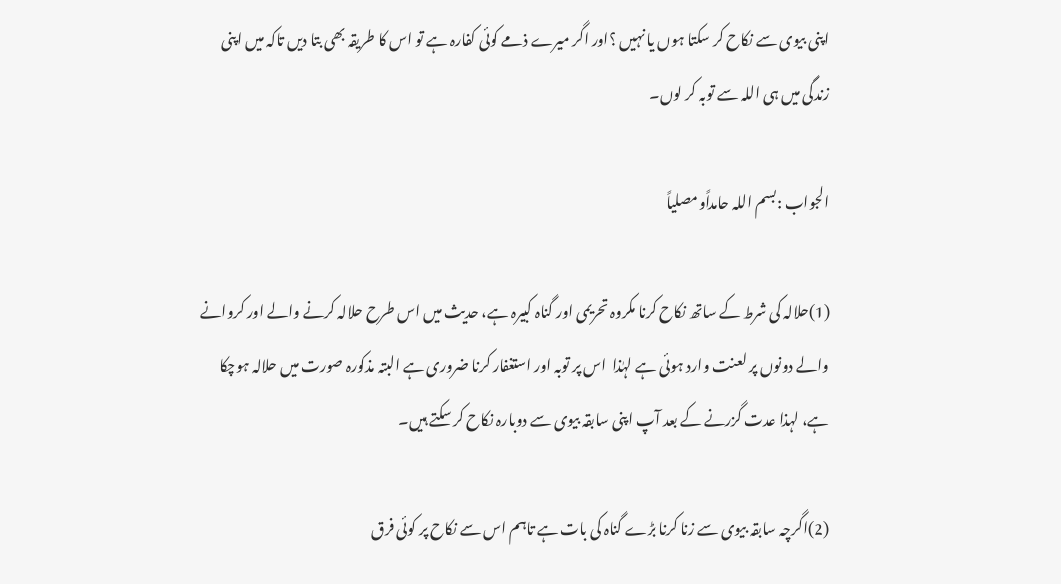اپنی بیوی سے نکاح کر سکتا ہوں یا نہیں ؟اور اگر میرے ذمے کوئی کفارہ ہے تو اس کا طریقہ بھی بتا دیں تاکہ میں اپنی زندگی میں ہی اللہ سے توبہ کر لوں۔

الجواب :بسم اللہ حامداًومصلیاً

(1)حلالہ کی شرط کے ساتھ نکاح کرنا مکروہ تحریمی اور گناہ کبیرہ ہے، حدیث میں اس طرح حلالہ کرنے والے اور کروانے والے دونوں پر لعنت وارد ہوئی ہے لہٰذا  اس پر توبہ اور استغفار کرنا ضروری ہے البتہ مذکورہ صورت میں حلالہ ہوچکا ہے، لہذا عدت گزرنے کے بعد آپ اپنی سابقہ بیوی سے دوبارہ نکاح کر سکتے ہیں۔

(2)اگرچہ سابقہ بیوی سے زنا کرنا بڑے گناہ کی بات ہے تاہم اس سے نکاح پر کوئی فرق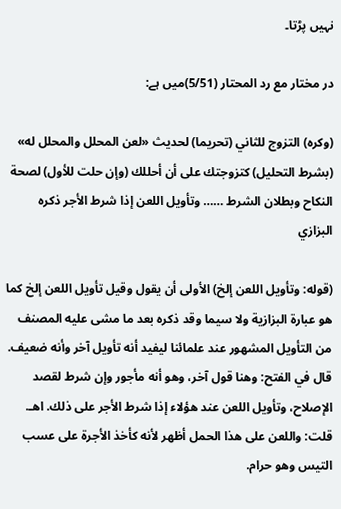نہیں پڑتا۔

در مختار مع رد المحتار (5/51)میں ہے:

(وكره) التزوج للثاني (تحريما) لحديث «لعن المحلل والمحلل له» (بشرط التحليل) كتزوجتك على أن أحللك (وإن حلت للأول) لصحة النكاح وبطلان الشرط …… وتأويل اللعن إذا شرط الأجر ذكره البزازي

(قوله: وتأويل اللعن إلخ) الأولى أن يقول وقيل تأويل اللعن إلخ كما هو عبارة البزازية ولا سيما وقد ذكره بعد ما مشى عليه المصنف من التأويل المشهور عند علمائنا ليفيد أنه تأويل آخر وأنه ضعيف. قال في الفتح: وهنا قول آخر، وهو أنه مأجور وإن شرط لقصد الإصلاح، وتأويل اللعن عند هؤلاء إذا شرط الأجر على ذلك. اهـ. قلت: واللعن على هذا الحمل أظهر لأنه كأخذ الأجرة على عسب التيس وهو حرام.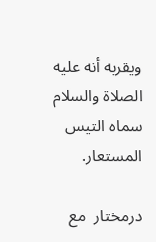ويقربه أنه عليه الصلاة والسلام سماه التيس المستعار.

درمختار  مع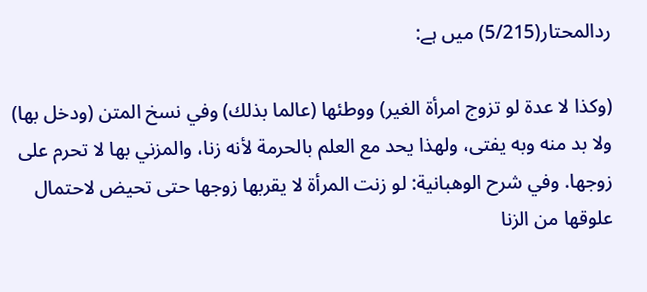ردالمحتار(5/215) میں ہے:

(وكذا لا عدة لو تزوج امرأة الغير) ووطئها (عالما بذلك) وفي نسخ المتن (ودخل بها) ولا بد منه وبه يفتى، ولهذا يحد مع العلم بالحرمة لأنه زنا، والمزني بها لا تحرم على زوجها. وفي شرح الوهبانية: لو زنت المرأة لا يقربها زوجها حتى تحيض لاحتمال علوقها من الزنا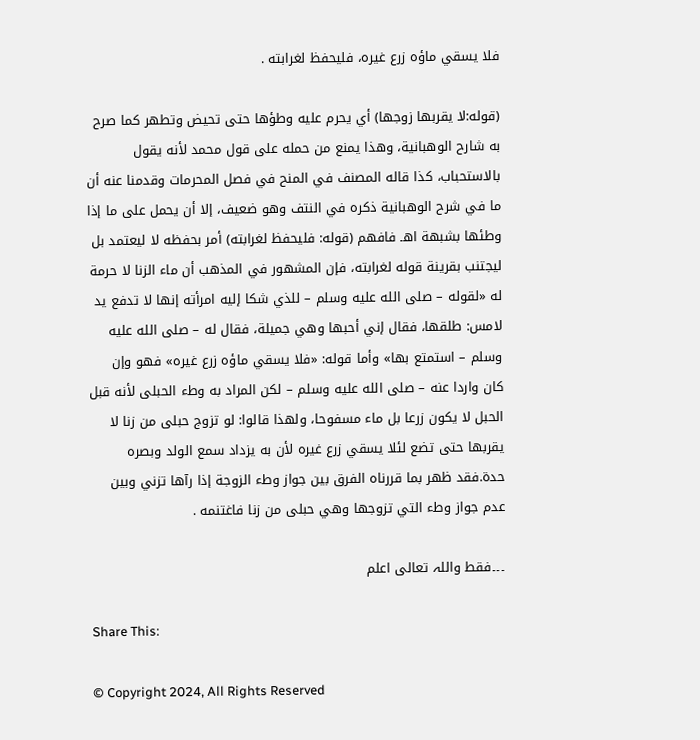فلا يسقي ماؤه زرع غيره، فليحفظ لغرابته .

(قوله:لا يقربها زوجها) أي يحرم عليه وطؤها حتى تحيض وتطهر كما صرح به شارح الوهبانية، وهذا يمنع من حمله على قول محمد لأنه يقول بالاستحباب، كذا قاله المصنف في المنح في فصل المحرمات وقدمنا عنه أن ما في شرح الوهبانية ذكره في النتف وهو ضعيف، إلا أن يحمل على ما إذا وطئها بشبهة اهـ فافهم (قوله: فليحفظ لغرابته) أمر بحفظه لا ليعتمد بل ليجتنب بقرينة قوله لغرابته، فإن المشهور في المذهب أن ماء الزنا لا حرمة له «لقوله – صلى الله عليه وسلم – للذي شكا إليه امرأته إنها لا تدفع يد لامس: طلقها، فقال إني أحبها وهي جميلة، فقال له – صلى الله عليه وسلم – استمتع بها» وأما قوله: «فلا يسقي ماؤه زرع غيره» فهو وإن كان واردا عنه – صلى الله عليه وسلم – لكن المراد به وطء الحبلى لأنه قبل الحبل لا يكون زرعا بل ماء مسفوحا، ولهذا قالوا: لو تزوج حبلى من زنا لا يقربها حتى تضع لئلا يسقي زرع غيره لأن به يزداد سمع الولد وبصره حدة.فقد ظهر بما قررناه الفرق بين جواز وطء الزوجة إذا رآها تزني وبين عدم جواز وطء التي تزوجها وهي حبلى من زنا فاغتنمه .

۔۔۔فقط واللہ تعالی اعلم

Share This:

© Copyright 2024, All Rights Reserved